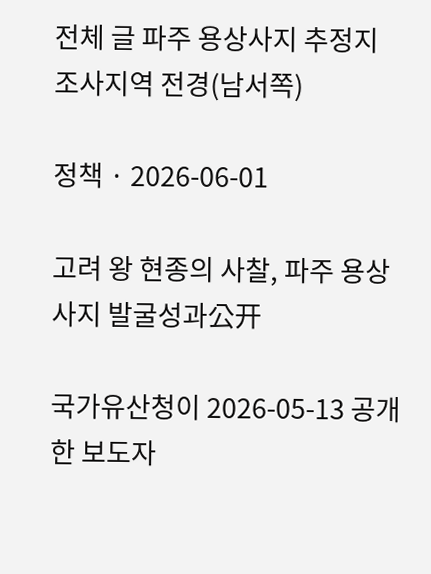전체 글 파주 용상사지 추정지 조사지역 전경(남서쪽)

정책 · 2026-06-01

고려 왕 현종의 사찰, 파주 용상사지 발굴성과公开

국가유산청이 2026-05-13 공개한 보도자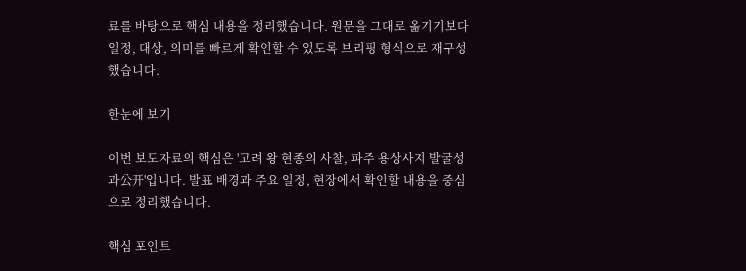료를 바탕으로 핵심 내용을 정리했습니다. 원문을 그대로 옮기기보다 일정, 대상, 의미를 빠르게 확인할 수 있도록 브리핑 형식으로 재구성했습니다.

한눈에 보기

이번 보도자료의 핵심은 '고려 왕 현종의 사찰, 파주 용상사지 발굴성과公开'입니다. 발표 배경과 주요 일정, 현장에서 확인할 내용을 중심으로 정리했습니다.

핵심 포인트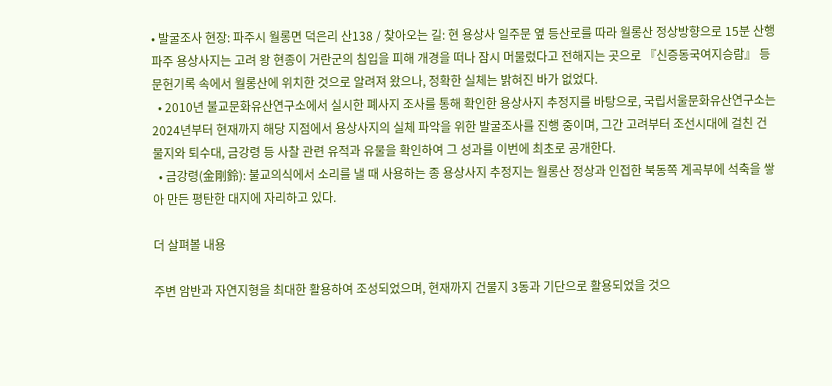• 발굴조사 현장: 파주시 월롱면 덕은리 산138 / 찾아오는 길: 현 용상사 일주문 옆 등산로를 따라 월롱산 정상방향으로 15분 산행 파주 용상사지는 고려 왕 현종이 거란군의 침입을 피해 개경을 떠나 잠시 머물렀다고 전해지는 곳으로 『신증동국여지승람』 등 문헌기록 속에서 월롱산에 위치한 것으로 알려져 왔으나, 정확한 실체는 밝혀진 바가 없었다.
  • 2010년 불교문화유산연구소에서 실시한 폐사지 조사를 통해 확인한 용상사지 추정지를 바탕으로, 국립서울문화유산연구소는 2024년부터 현재까지 해당 지점에서 용상사지의 실체 파악을 위한 발굴조사를 진행 중이며, 그간 고려부터 조선시대에 걸친 건물지와 퇴수대, 금강령 등 사찰 관련 유적과 유물을 확인하여 그 성과를 이번에 최초로 공개한다.
  • 금강령(金剛鈴): 불교의식에서 소리를 낼 때 사용하는 종 용상사지 추정지는 월롱산 정상과 인접한 북동쪽 계곡부에 석축을 쌓아 만든 평탄한 대지에 자리하고 있다.

더 살펴볼 내용

주변 암반과 자연지형을 최대한 활용하여 조성되었으며, 현재까지 건물지 3동과 기단으로 활용되었을 것으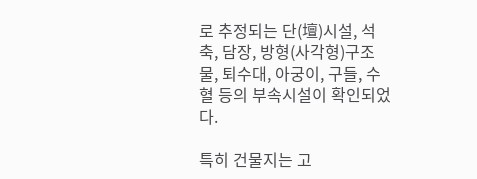로 추정되는 단(壇)시설, 석축, 담장, 방형(사각형)구조물, 퇴수대, 아궁이, 구들, 수혈 등의 부속시설이 확인되었다.

특히 건물지는 고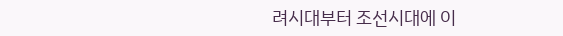려시대부터 조선시대에 이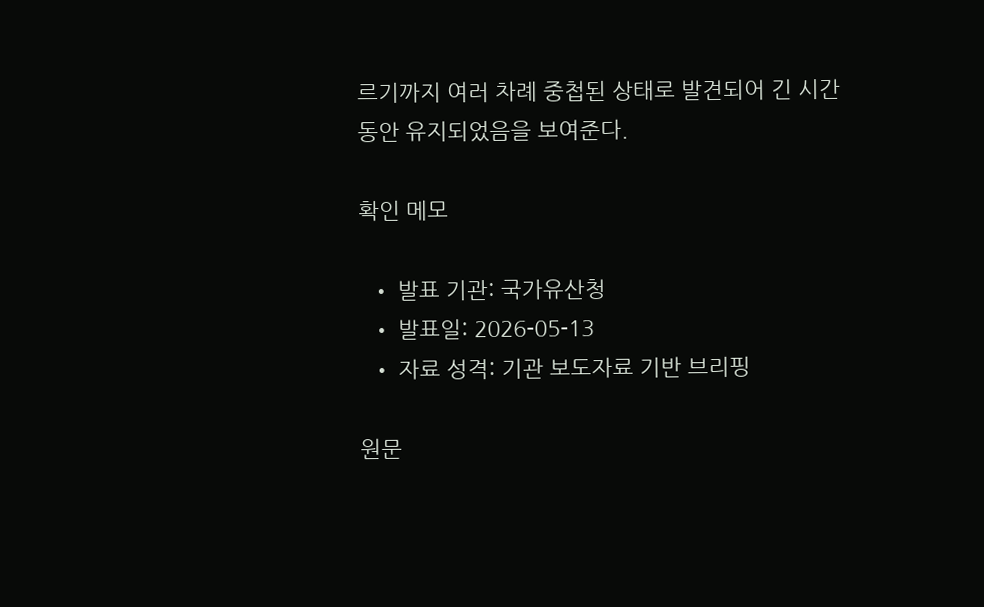르기까지 여러 차례 중첩된 상태로 발견되어 긴 시간 동안 유지되었음을 보여준다.

확인 메모

  • 발표 기관: 국가유산청
  • 발표일: 2026-05-13
  • 자료 성격: 기관 보도자료 기반 브리핑

원문